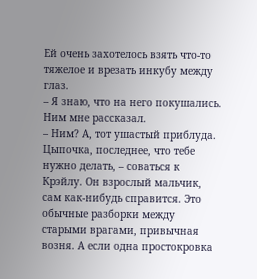Ей очень захотелось взять что-то тяжелое и врезать инкубу между глаз.
– Я знаю, что на него покушались. Ним мне рассказал.
– Ним? А, тот ушастый приблуда. Цыпочка, последнее, что тебе нужно делать, – соваться к Крэйлу. Он взрослый мальчик, сам как-нибудь справится. Это обычные разборки между старыми врагами, привычная возня. А если одна простокровка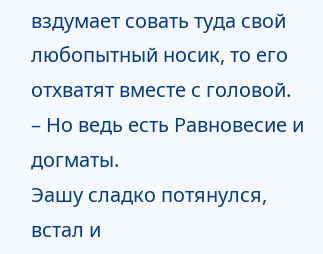вздумает совать туда свой любопытный носик, то его отхватят вместе с головой.
– Но ведь есть Равновесие и догматы.
Эашу сладко потянулся, встал и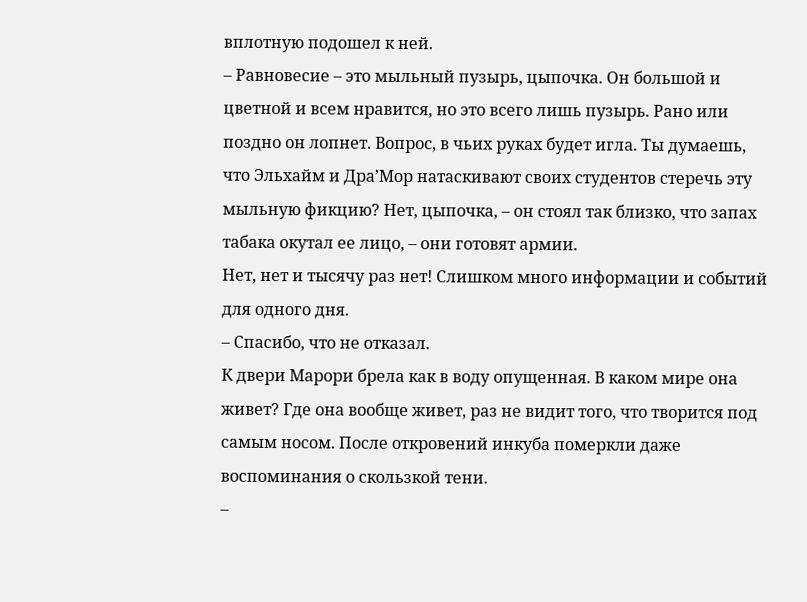вплотную подошел к ней.
– Равновесие – это мыльный пузырь, цыпочка. Он большой и цветной и всем нравится, но это всего лишь пузырь. Рано или поздно он лопнет. Вопрос, в чьих руках будет игла. Ты думаешь, что Эльхайм и Дра’Мор натаскивают своих студентов стеречь эту мыльную фикцию? Нет, цыпочка, – он стоял так близко, что запах табака окутал ее лицо, – они готовят армии.
Нет, нет и тысячу раз нет! Слишком много информации и событий для одного дня.
– Спасибо, что не отказал.
К двери Марори брела как в воду опущенная. В каком мире она живет? Где она вообще живет, раз не видит того, что творится под самым носом. После откровений инкуба померкли даже воспоминания о скользкой тени.
–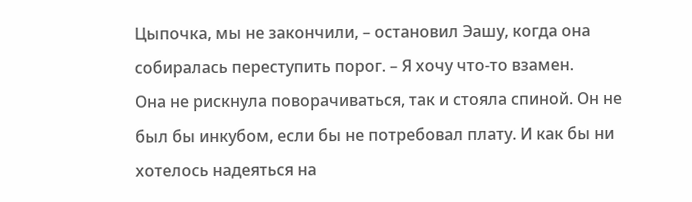Цыпочка, мы не закончили, – остановил Эашу, когда она собиралась переступить порог. – Я хочу что-то взамен.
Она не рискнула поворачиваться, так и стояла спиной. Он не был бы инкубом, если бы не потребовал плату. И как бы ни хотелось надеяться на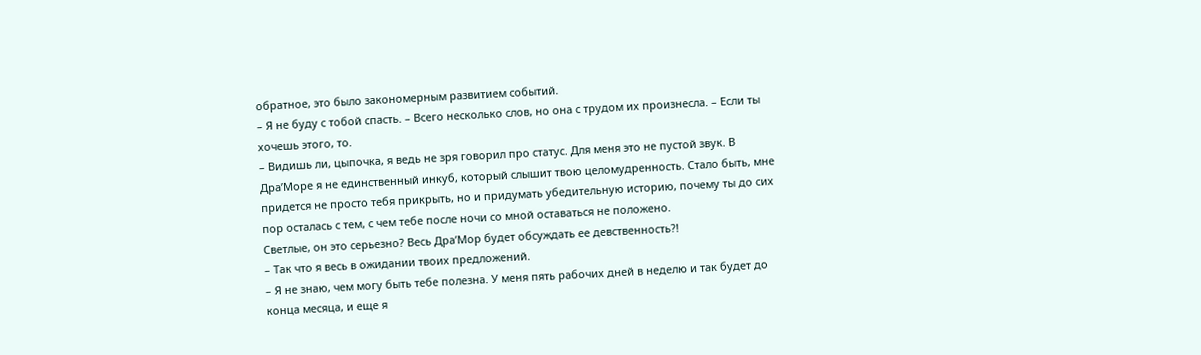обратное, это было закономерным развитием событий.
– Я не буду с тобой спасть. – Всего несколько слов, но она с трудом их произнесла. – Если ты хочешь этого, то.
– Видишь ли, цыпочка, я ведь не зря говорил про статус. Для меня это не пустой звук. В Дра’Море я не единственный инкуб, который слышит твою целомудренность. Стало быть, мне придется не просто тебя прикрыть, но и придумать убедительную историю, почему ты до сих пор осталась с тем, с чем тебе после ночи со мной оставаться не положено.
Светлые, он это серьезно? Весь Дра’Мор будет обсуждать ее девственность?!
– Так что я весь в ожидании твоих предложений.
– Я не знаю, чем могу быть тебе полезна. У меня пять рабочих дней в неделю и так будет до конца месяца, и еще я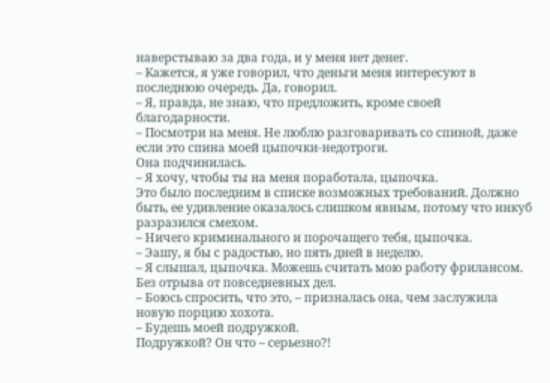наверстываю за два года, и у меня нет денег.
– Кажется, я уже говорил, что деньги меня интересуют в последнюю очередь. Да, говорил.
– Я, правда, не знаю, что предложить, кроме своей благодарности.
– Посмотри на меня. Не люблю разговаривать со спиной, даже если это спина моей цыпочки-недотроги.
Она подчинилась.
– Я хочу, чтобы ты на меня поработала, цыпочка.
Это было последним в списке возможных требований. Должно быть, ее удивление оказалось слишком явным, потому что инкуб разразился смехом.
– Ничего криминального и порочащего тебя, цыпочка.
– Эашу, я бы с радостью, но пять дней в неделю.
– Я слышал, цыпочка. Можешь считать мою работу фрилансом. Без отрыва от повседневных дел.
– Боюсь спросить, что это, – призналась она, чем заслужила новую порцию хохота.
– Будешь моей подружкой.
Подружкой? Он что – серьезно?!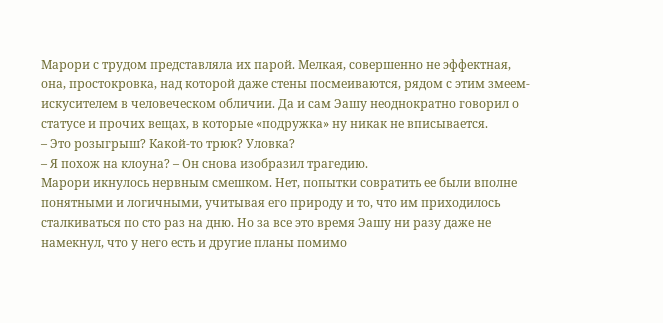Марори с трудом представляла их парой. Мелкая, совершенно не эффектная, она, простокровка, над которой даже стены посмеиваются, рядом с этим змеем-искусителем в человеческом обличии. Да и сам Эашу неоднократно говорил о статусе и прочих вещах, в которые «подружка» ну никак не вписывается.
– Это розыгрыш? Какой-то трюк? Уловка?
– Я похож на клоуна? – Он снова изобразил трагедию.
Марори икнулось нервным смешком. Нет, попытки совратить ее были вполне понятными и логичными, учитывая его природу и то, что им приходилось сталкиваться по сто раз на дню. Но за все это время Эашу ни разу даже не намекнул, что у него есть и другие планы помимо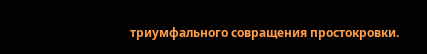триумфального совращения простокровки.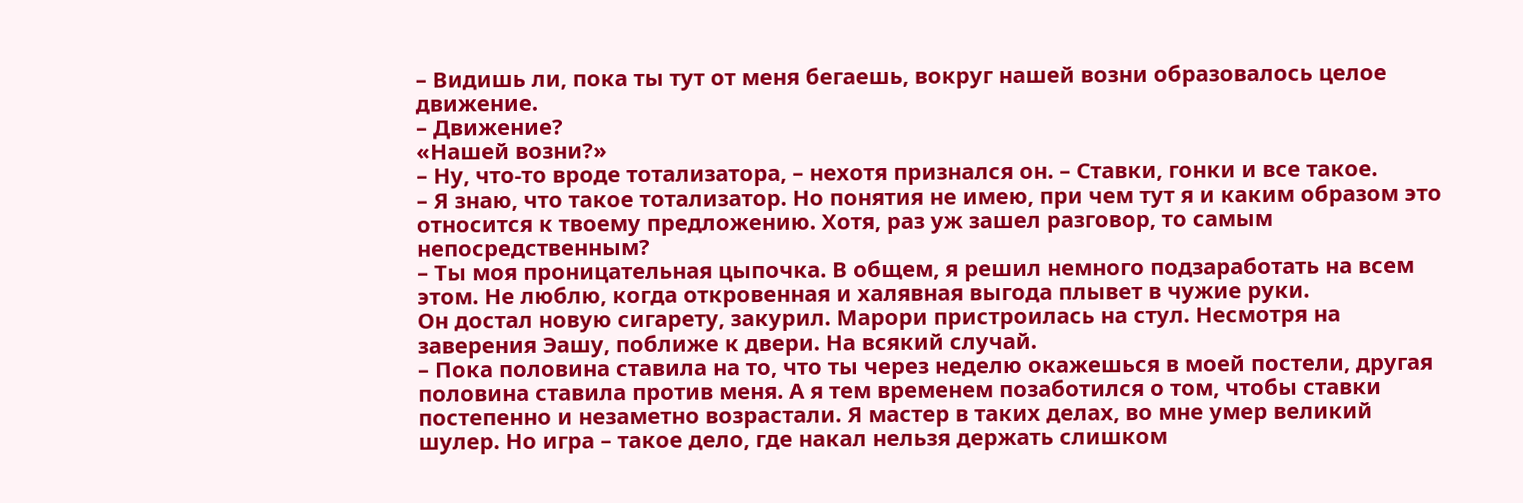– Видишь ли, пока ты тут от меня бегаешь, вокруг нашей возни образовалось целое движение.
– Движение?
«Нашей возни?»
– Ну, что-то вроде тотализатора, – нехотя признался он. – Ставки, гонки и все такое.
– Я знаю, что такое тотализатор. Но понятия не имею, при чем тут я и каким образом это относится к твоему предложению. Хотя, раз уж зашел разговор, то самым непосредственным?
– Ты моя проницательная цыпочка. В общем, я решил немного подзаработать на всем этом. Не люблю, когда откровенная и халявная выгода плывет в чужие руки.
Он достал новую сигарету, закурил. Марори пристроилась на стул. Несмотря на заверения Эашу, поближе к двери. На всякий случай.
– Пока половина ставила на то, что ты через неделю окажешься в моей постели, другая половина ставила против меня. А я тем временем позаботился о том, чтобы ставки постепенно и незаметно возрастали. Я мастер в таких делах, во мне умер великий шулер. Но игра – такое дело, где накал нельзя держать слишком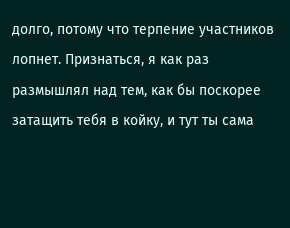долго, потому что терпение участников лопнет. Признаться, я как раз размышлял над тем, как бы поскорее затащить тебя в койку, и тут ты сама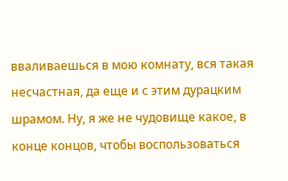вваливаешься в мою комнату, вся такая несчастная, да еще и с этим дурацким шрамом. Ну, я же не чудовище какое, в конце концов, чтобы воспользоваться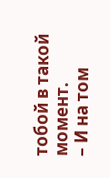тобой в такой момент.
– И на том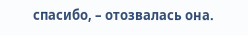спасибо, – отозвалась она.